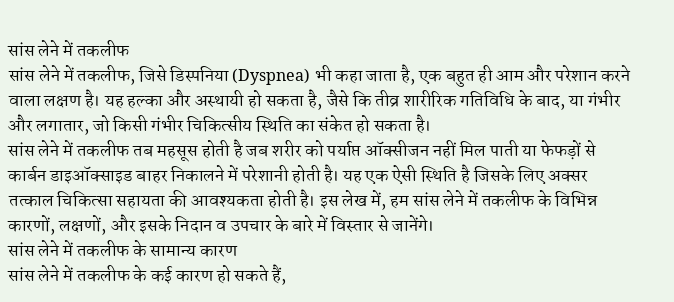सांस लेने में तकलीफ
सांस लेने में तकलीफ, जिसे डिस्पनिया (Dyspnea) भी कहा जाता है, एक बहुत ही आम और परेशान करने वाला लक्षण है। यह हल्का और अस्थायी हो सकता है, जैसे कि तीव्र शारीरिक गतिविधि के बाद, या गंभीर और लगातार, जो किसी गंभीर चिकित्सीय स्थिति का संकेत हो सकता है।
सांस लेने में तकलीफ तब महसूस होती है जब शरीर को पर्याप्त ऑक्सीजन नहीं मिल पाती या फेफड़ों से कार्बन डाइऑक्साइड बाहर निकालने में परेशानी होती है। यह एक ऐसी स्थिति है जिसके लिए अक्सर तत्काल चिकित्सा सहायता की आवश्यकता होती है। इस लेख में, हम सांस लेने में तकलीफ के विभिन्न कारणों, लक्षणों, और इसके निदान व उपचार के बारे में विस्तार से जानेंगे।
सांस लेने में तकलीफ के सामान्य कारण
सांस लेने में तकलीफ के कई कारण हो सकते हैं,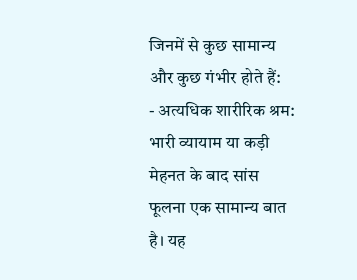जिनमें से कुछ सामान्य और कुछ गंभीर होते हैं:
- अत्यधिक शारीरिक श्रम: भारी व्यायाम या कड़ी मेहनत के बाद सांस फूलना एक सामान्य बात है। यह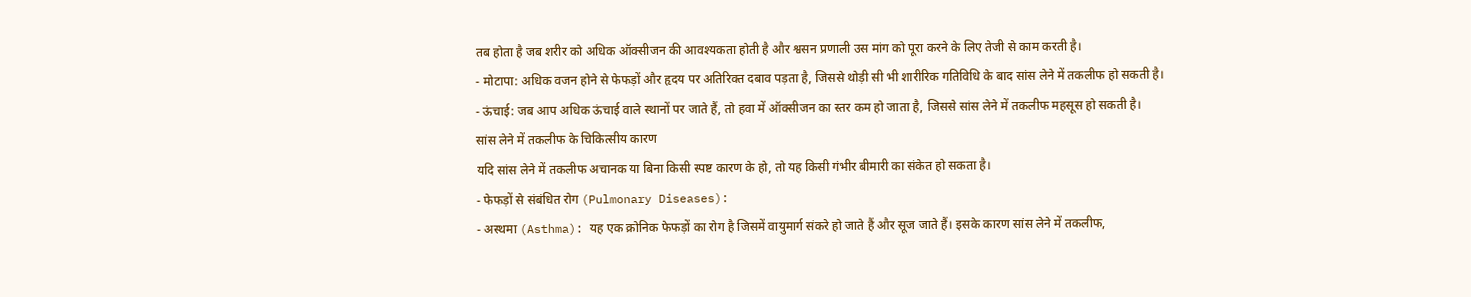तब होता है जब शरीर को अधिक ऑक्सीजन की आवश्यकता होती है और श्वसन प्रणाली उस मांग को पूरा करने के लिए तेजी से काम करती है।
- मोटापा: अधिक वजन होने से फेफड़ों और हृदय पर अतिरिक्त दबाव पड़ता है, जिससे थोड़ी सी भी शारीरिक गतिविधि के बाद सांस लेने में तकलीफ हो सकती है।
- ऊंचाई: जब आप अधिक ऊंचाई वाले स्थानों पर जाते हैं, तो हवा में ऑक्सीजन का स्तर कम हो जाता है, जिससे सांस लेने में तकलीफ महसूस हो सकती है।
सांस लेने में तकलीफ के चिकित्सीय कारण
यदि सांस लेने में तकलीफ अचानक या बिना किसी स्पष्ट कारण के हो, तो यह किसी गंभीर बीमारी का संकेत हो सकता है।
- फेफड़ों से संबंधित रोग (Pulmonary Diseases):
- अस्थमा (Asthma): यह एक क्रोनिक फेफड़ों का रोग है जिसमें वायुमार्ग संकरे हो जाते हैं और सूज जाते हैं। इसके कारण सांस लेने में तकलीफ,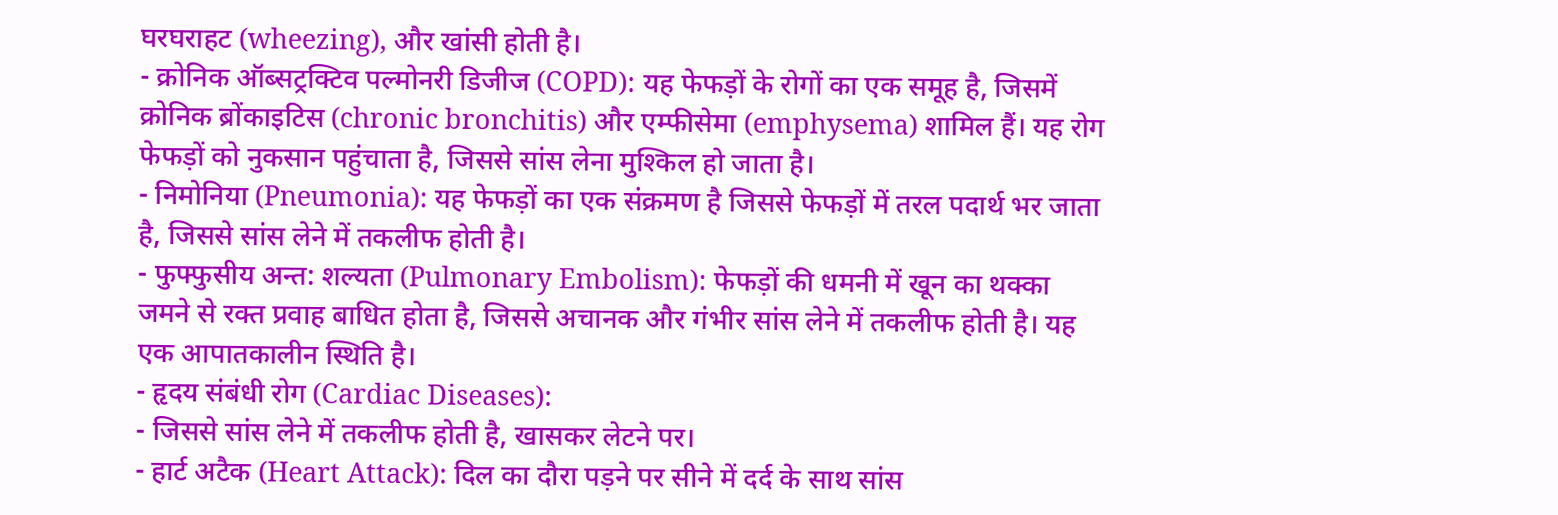घरघराहट (wheezing), और खांसी होती है।
- क्रोनिक ऑब्सट्रक्टिव पल्मोनरी डिजीज (COPD): यह फेफड़ों के रोगों का एक समूह है, जिसमें क्रोनिक ब्रोंकाइटिस (chronic bronchitis) और एम्फीसेमा (emphysema) शामिल हैं। यह रोग फेफड़ों को नुकसान पहुंचाता है, जिससे सांस लेना मुश्किल हो जाता है।
- निमोनिया (Pneumonia): यह फेफड़ों का एक संक्रमण है जिससे फेफड़ों में तरल पदार्थ भर जाता है, जिससे सांस लेने में तकलीफ होती है।
- फुफ्फुसीय अन्त: शल्यता (Pulmonary Embolism): फेफड़ों की धमनी में खून का थक्का जमने से रक्त प्रवाह बाधित होता है, जिससे अचानक और गंभीर सांस लेने में तकलीफ होती है। यह एक आपातकालीन स्थिति है।
- हृदय संबंधी रोग (Cardiac Diseases):
- जिससे सांस लेने में तकलीफ होती है, खासकर लेटने पर।
- हार्ट अटैक (Heart Attack): दिल का दौरा पड़ने पर सीने में दर्द के साथ सांस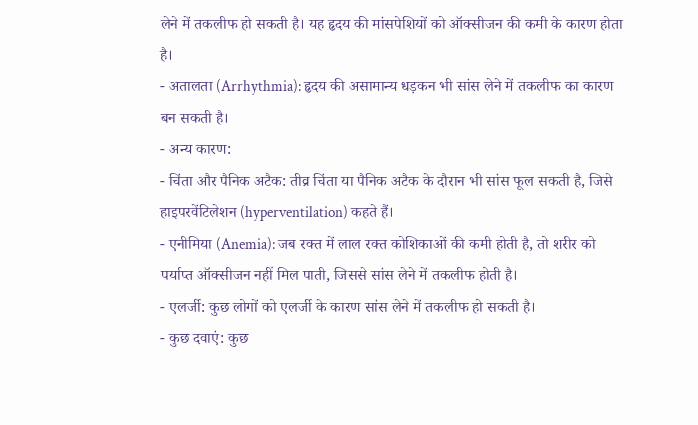लेने में तकलीफ हो सकती है। यह हृदय की मांसपेशियों को ऑक्सीजन की कमी के कारण होता है।
- अतालता (Arrhythmia): हृदय की असामान्य धड़कन भी सांस लेने में तकलीफ का कारण बन सकती है।
- अन्य कारण:
- चिंता और पैनिक अटैक: तीव्र चिंता या पैनिक अटैक के दौरान भी सांस फूल सकती है, जिसे हाइपरवेंटिलेशन (hyperventilation) कहते हैं।
- एनीमिया (Anemia): जब रक्त में लाल रक्त कोशिकाओं की कमी होती है, तो शरीर को पर्याप्त ऑक्सीजन नहीं मिल पाती, जिससे सांस लेने में तकलीफ होती है।
- एलर्जी: कुछ लोगों को एलर्जी के कारण सांस लेने में तकलीफ हो सकती है।
- कुछ दवाएं: कुछ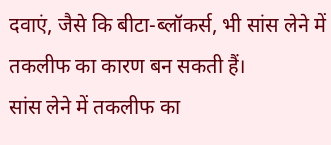दवाएं, जैसे कि बीटा-ब्लॉकर्स, भी सांस लेने में तकलीफ का कारण बन सकती हैं।
सांस लेने में तकलीफ का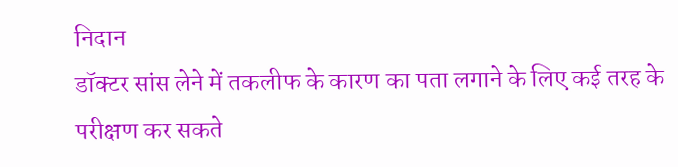निदान
डॉक्टर सांस लेने में तकलीफ के कारण का पता लगाने के लिए कई तरह के परीक्षण कर सकते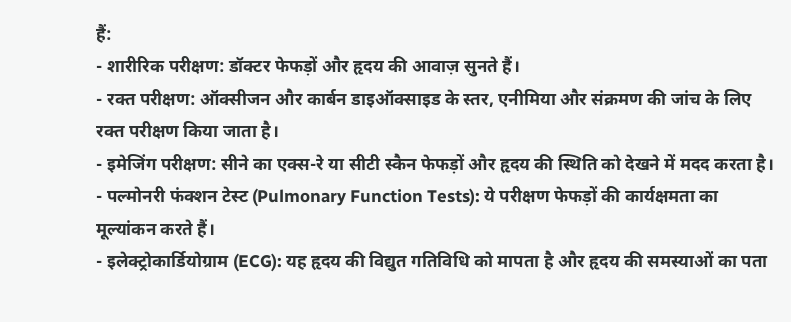हैं:
- शारीरिक परीक्षण: डॉक्टर फेफड़ों और हृदय की आवाज़ सुनते हैं।
- रक्त परीक्षण: ऑक्सीजन और कार्बन डाइऑक्साइड के स्तर, एनीमिया और संक्रमण की जांच के लिए रक्त परीक्षण किया जाता है।
- इमेजिंग परीक्षण: सीने का एक्स-रे या सीटी स्कैन फेफड़ों और हृदय की स्थिति को देखने में मदद करता है।
- पल्मोनरी फंक्शन टेस्ट (Pulmonary Function Tests): ये परीक्षण फेफड़ों की कार्यक्षमता का मूल्यांकन करते हैं।
- इलेक्ट्रोकार्डियोग्राम (ECG): यह हृदय की विद्युत गतिविधि को मापता है और हृदय की समस्याओं का पता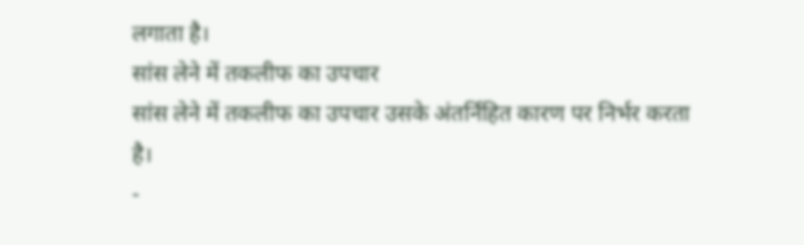लगाता है।
सांस लेने में तकलीफ का उपचार
सांस लेने में तकलीफ का उपचार उसके अंतर्निहित कारण पर निर्भर करता है।
-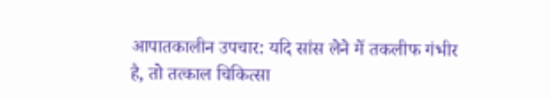आपातकालीन उपचार: यदि सांस लेने में तकलीफ गंभीर है, तो तत्काल चिकित्सा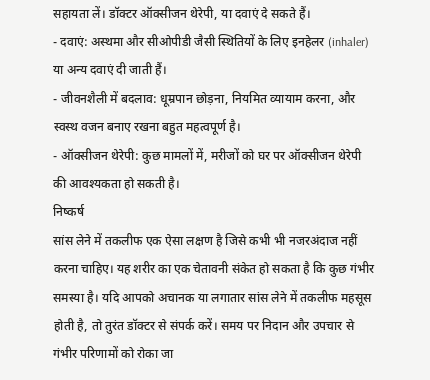सहायता लें। डॉक्टर ऑक्सीजन थेरेपी, या दवाएं दे सकते हैं।
- दवाएं: अस्थमा और सीओपीडी जैसी स्थितियों के लिए इनहेलर (inhaler) या अन्य दवाएं दी जाती हैं।
- जीवनशैली में बदलाव: धूम्रपान छोड़ना, नियमित व्यायाम करना, और स्वस्थ वजन बनाए रखना बहुत महत्वपूर्ण है।
- ऑक्सीजन थेरेपी: कुछ मामलों में, मरीजों को घर पर ऑक्सीजन थेरेपी की आवश्यकता हो सकती है।
निष्कर्ष
सांस लेने में तकलीफ एक ऐसा लक्षण है जिसे कभी भी नजरअंदाज नहीं करना चाहिए। यह शरीर का एक चेतावनी संकेत हो सकता है कि कुछ गंभीर समस्या है। यदि आपको अचानक या लगातार सांस लेने में तकलीफ महसूस होती है, तो तुरंत डॉक्टर से संपर्क करें। समय पर निदान और उपचार से गंभीर परिणामों को रोका जा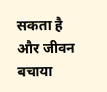सकता है और जीवन बचाया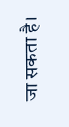जा सकता है।